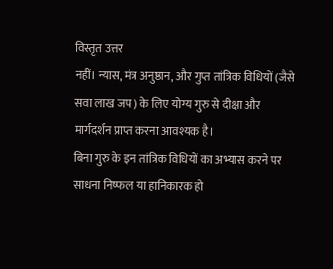विस्तृत उत्तर
नहीं। न्यास, मंत्र अनुष्ठान, और गुप्त तांत्रिक विधियों (जैसे सवा लाख जप) के लिए योग्य गुरु से दीक्षा और मार्गदर्शन प्राप्त करना आवश्यक है।
बिना गुरु के इन तांत्रिक विधियों का अभ्यास करने पर साधना निष्फल या हानिकारक हो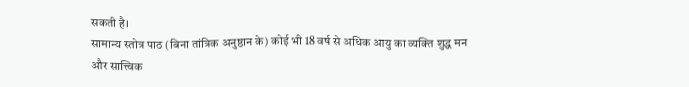सकती है।
सामान्य स्तोत्र पाठ (बिना तांत्रिक अनुष्ठान के) कोई भी 18 वर्ष से अधिक आयु का व्यक्ति शुद्ध मन और सात्त्विक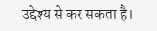उद्देश्य से कर सकता है।